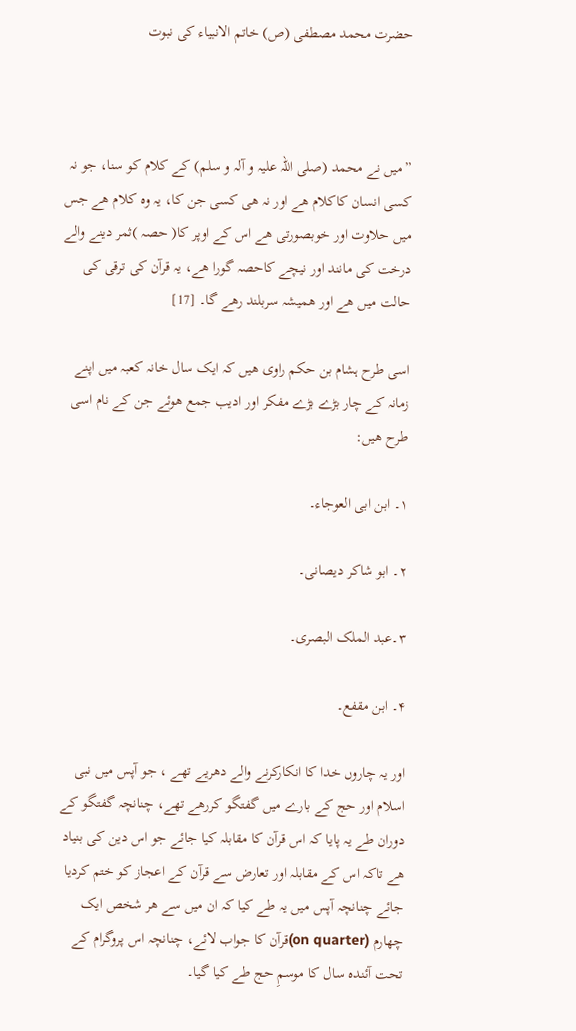حضرت محمد مصطفی (ص) خاتم الانبیاء کی نبوت



”میں نے محمد (صلی اللہ علیہ و آلہ و سلم) کے کلام کو سنا، جو نہ کسی انسان کاکلام ھے اور نہ ھی کسی جن کا، یہ وہ کلام ھے جس میں حلاوت اور خوبصورتی ھے اس کے اوپر کا( حصہ )ثمر دینے والے درخت کی مانند اور نیچے کاحصہ گورا ھے، یہ قرآن کی ترقی کی حالت میں ھے اور ھمیشہ سربلند رھے گا۔ [17]

اسی طرح ہشام بن حکم راوی ھیں کہ ایک سال خانہ کعبہ میں اپنے زمانہ کے چار بڑے بڑے مفکر اور ادیب جمع هوئے جن کے نام اسی طرح ھیں:

۱۔ ابن ابی العوجاء۔

۲۔ ابو شاکر دیصانی۔

۳۔عبد الملک البصری۔

۴۔ ابن مقفع۔

اور یہ چاروں خدا کا انکارکرنے والے دھریے تھے ، جو آپس میں نبی اسلام اور حج کے بارے میں گفتگو کررھے تھے، چنانچہ گفتگو کے دوران طے یہ پایا کہ اس قرآن کا مقابلہ کیا جائے جو اس دین کی بنیاد ھے تاکہ اس کے مقابلہ اور تعارض سے قرآن کے اعجاز کو ختم کردیا جائے چنانچہ آپس میں یہ طے کیا کہ ان میں سے ھر شخص ایک چھارم (on quarter)قرآن کا جواب لائے، چنانچہ اس پروگرام کے تحت آئندہ سال کا موسمِ حج طے کیا گیا۔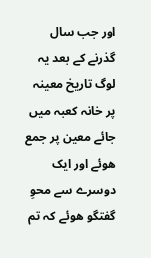اور جب سال گذرنے کے بعد یہ لوگ تاریخ معینہ پر خانہ کعبہ میں جائے معین پر جمع هوئے اور ایک دوسرے سے محوِ گفتگو هوئے کہ تم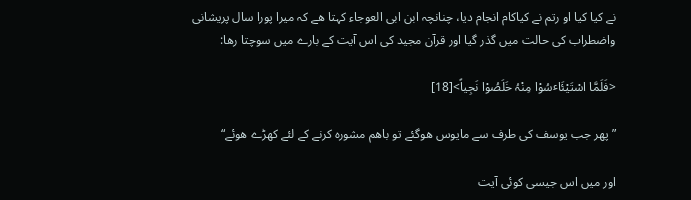نے کیا کیا او رتم نے کیاکام انجام دیا، چنانچہ ابن ابی العوجاء کہتا ھے کہ میرا پورا سال پریشانی واضطراب کی حالت میں گذر گیا اور قرآن مجید کی اس آیت کے بارے میں سوچتا رھا:

<فَلَمَّا اسْتَیْئَاٴسُوْا مِنْہُ خَلَصُوْا نَجِیاً>[18]

”پھر جب یوسف کی طرف سے مایوس هوگئے تو باھم مشورہ کرنے کے لئے کھڑے هوئے“

اور میں اس جیسی کوئی آیت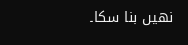نھیں بنا سکا۔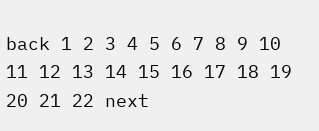back 1 2 3 4 5 6 7 8 9 10 11 12 13 14 15 16 17 18 19 20 21 22 next